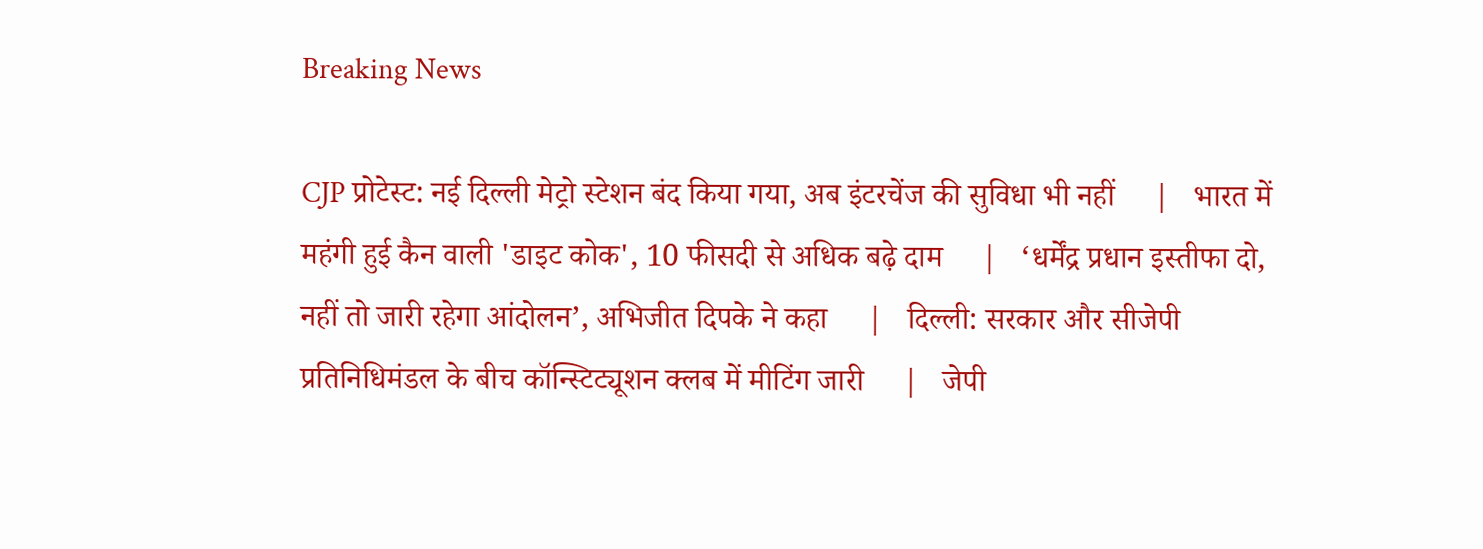Breaking News

CJP प्रोटेस्ट: नई दिल्ली मेट्रो स्टेशन बंद किया गया, अब इंटरचेंज की सुविधा भी नहीं     |   भारत में महंगी हुई कैन वाली 'डाइट कोक', 10 फीसदी से अधिक बढ़े दाम     |   ‘धर्मेंद्र प्रधान इस्तीफा दो, नहीं तो जारी रहेगा आंदोलन’, अभिजीत दिपके ने कहा     |   दिल्ली: सरकार और सीजेपी प्रतिनिधिमंडल के बीच कॉन्स्टिट्यूशन क्लब में मीटिंग जारी     |   जेपी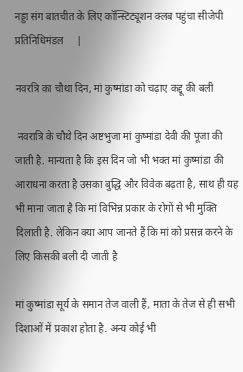नड्डा संग बातचीत के लिए कॉन्स्टिट्यूशन क्लब पहुंचा सीजेपी प्रतिनिधिमंडल     |

नवरत्रि का चौथा दिन, मां कुष्मांडा को चढ़ाए कद्दू की बली

 नवरात्रि के चौथे दिन अष्टभुजा मां कुष्मांडा देवी की पूजा की जाती है. मान्यता है कि इस दिन जो भी भक्त मां कुष्मांडा की आराधना करता है उसका बुद्धि और विवेक बढ़ता है, साथ ही यह भी माना जाता है कि मां विभिन्न प्रकार के रोगों से भी मुक्ति दिलाती है. लेकिन क्या आप जानते हैं कि मां को प्रसन्न करने के लिए किसकी बली दी जाती है

मां कुष्मांडा सूर्य के समान तेज वाली हैं, माता के तेज से ही सभी दिशाओं में प्रकाश होता है. अन्य कोई भी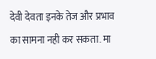देवी देवता इनके तेज और प्रभाव का सामना नही कर सकता. मा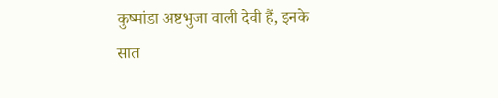कुष्मांडा अष्टभुजा वाली देवी हैं, इनके सात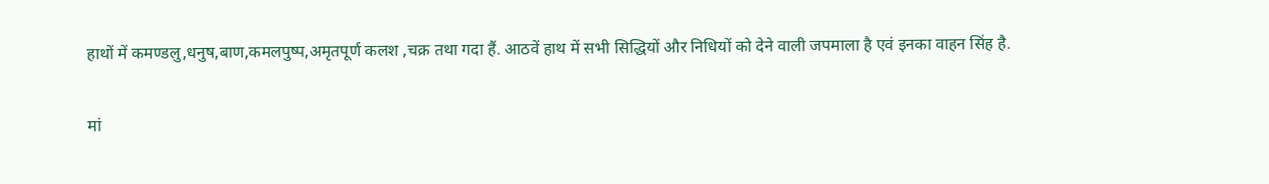हाथों में कमण्डलु,धनुष,बाण,कमलपुष्प,अमृतपूर्ण कलश ,चक्र तथा गदा हैं. आठवें हाथ में सभी सिद्धियों और निधियों को देने वाली जपमाला है एवं इनका वाहन सिंह है.

मां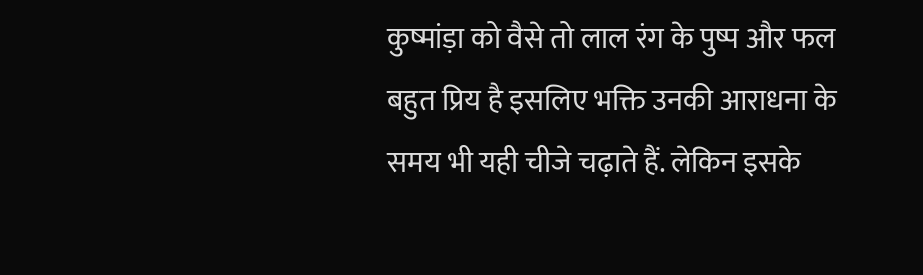कुष्मांड़ा को वैसे तो लाल रंग के पुष्प और फल बहुत प्रिय है इसलिए भक्ति उनकी आराधना के समय भी यही चीजे चढ़ाते हैं. लेकिन इसके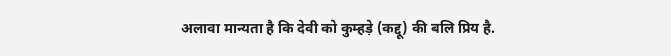अलावा मान्यता है कि देवी को कुम्हड़े (कद्दू) की बलि प्रिय है.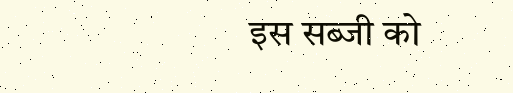इस सब्जी को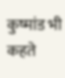कुष्मांड भी कहते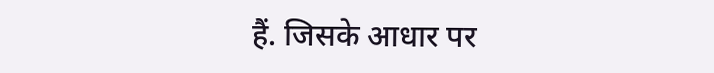हैं. जिसके आधार पर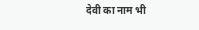देवी का नाम भी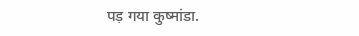पड़ गया कुष्मांडा.